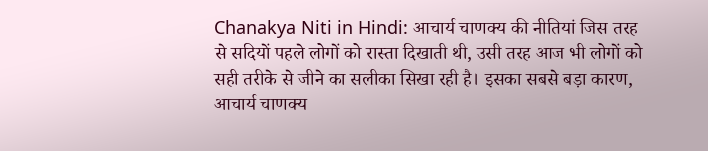Chanakya Niti in Hindi: आचार्य चाणक्य की नीतियां जिस तरह से सदियों पहले लोगों को रास्ता दिखाती थी, उसी तरह आज भी लोगों को सही तरीके से जीने का सलीका सिखा रही है। इसका सबसे बड़ा कारण, आचार्य चाणक्य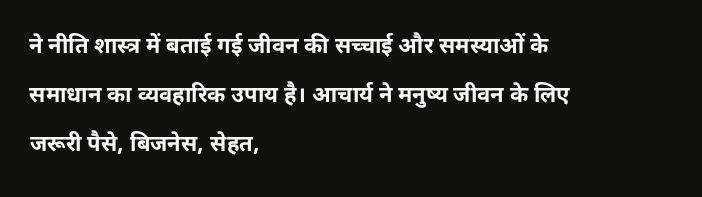ने नीति शास्त्र में बताई गई जीवन की सच्चाई और समस्याओं के समाधान का व्यवहारिक उपाय है। आचार्य ने मनुष्य जीवन के लिए जरूरी पैसे, बिजनेस, सेहत,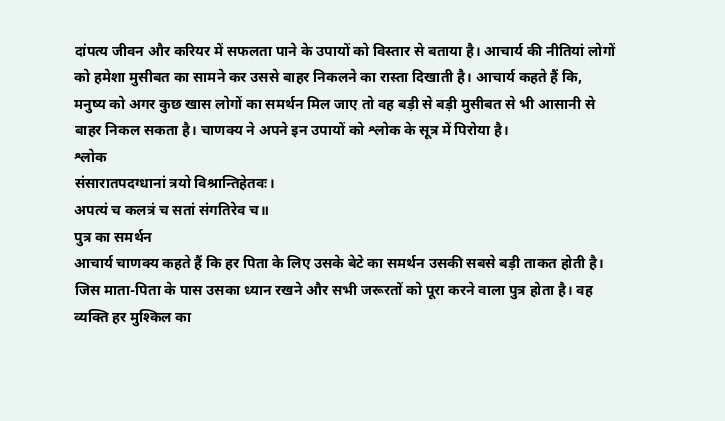दांपत्य जीवन और करियर में सफलता पाने के उपायों को विस्तार से बताया है। आचार्य की नीतियां लोगों को हमेशा मुसीबत का सामने कर उससे बाहर निकलने का रास्ता दिखाती है। आचार्य कहते हैं कि, मनुष्य को अगर कुछ खास लोगों का समर्थन मिल जाए तो वह बड़ी से बड़ी मुसीबत से भी आसानी से बाहर निकल सकता है। चाणक्य ने अपने इन उपायों को श्लोक के सूत्र में पिरोया है।
श्लोक
संसारातपदग्धानां त्रयो विश्रान्तिहेतवः।
अपत्यं च कलत्रं च सतां संगतिरेव च॥
पुत्र का समर्थन
आचार्य चाणक्य कहते हैं कि हर पिता के लिए उसके बेटे का समर्थन उसकी सबसे बड़ी ताकत होती है। जिस माता-पिता के पास उसका ध्यान रखने और सभी जरूरतों को पूरा करने वाला पुत्र होता है। वह व्यक्ति हर मुश्किल का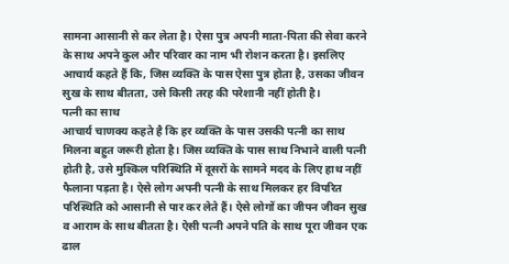सामना आसानी से कर लेता है। ऐसा पुत्र अपनी माता-पिता की सेवा करने के साथ अपने कुल और परिवार का नाम भी रोशन करता है। इसलिए आचार्य कहते हैं कि, जिस व्यक्ति के पास ऐसा पुत्र होता है, उसका जीवन सुख के साथ बीतता, उसे किसी तरह की परेशानी नहीं होती है।
पत्नी का साथ
आचार्य चाणक्य कहते है कि हर व्यक्ति के पास उसकी पत्नी का साथ मिलना बहुत जरूरी होता है। जिस व्यक्ति के पास साथ निभाने वाली पत्नी होती है, उसे मुश्किल परिस्थिति में दूसरों के सामने मदद के लिए हाथ नहीं फैलाना पड़ता है। ऐसे लोग अपनी पत्नी के साथ मिलकर हर विपरित परिस्थिति को आसानी से पार कर लेते हैं। ऐसे लोगों का जीपन जीवन सुख व आराम के साथ बीतता है। ऐसी पत्नी अपने पति के साथ पूरा जीवन एक ढाल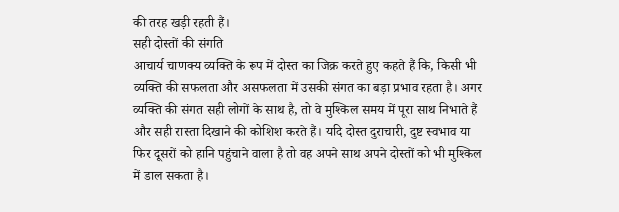की तरह खड़ी रहती हैं।
सही दोस्तों की संगति
आचार्य चाणक्य व्यक्ति के रूप में दोस्त का जिक्र करते हुए कहते हैं कि, किसी भी व्यक्ति की सफलता और असफलता में उसकी संगत का बड़ा प्रभाव रहता है। अगर व्यक्ति की संगत सही लोगों के साथ है, तो वे मुश्किल समय में पूरा साथ निभाते हैं और सही रास्ता दिखाने की कोशिश करते हैं। यदि दोस्त दुराचारी, दुष्ट स्वभाव या फिर दूसरों को हानि पहुंचाने वाला है तो वह अपने साथ अपने दोस्तों को भी मुश्किल में डाल सकता है।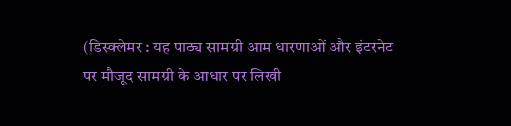(डिस्क्लेमर : यह पाठ्य सामग्री आम धारणाओं और इंटरनेट पर मौजूद सामग्री के आधार पर लिखी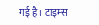गई है। टाइम्स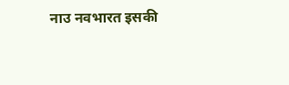नाउ नवभारत इसकी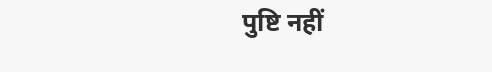पुष्टि नहीं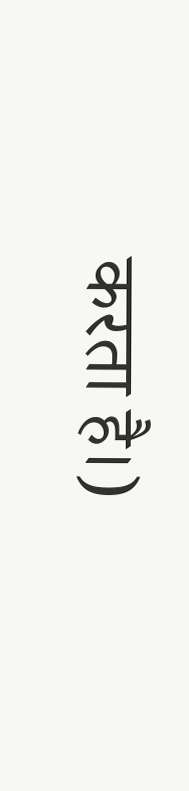करता है।)